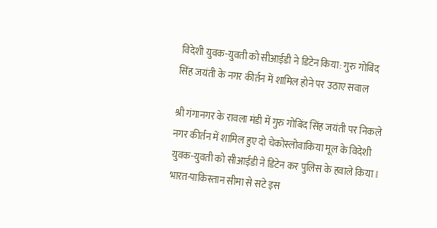विदेशी युवक-युवती को सीआईडी ने डिटेन किया: गुरु गोबिंद सिंह जयंती के नगर कीर्तन में शामिल होने पर उठाए सवाल

श्री गंगानगर के रावला मंडी में गुरु गोबिंद सिंह जयंती पर निकले नगर कीर्तन में शामिल हुए दो चेकोस्लोवाकिया मूल के विदेशी युवक-युवती को सीआईडी ने डिटेन कर पुलिस के हवाले किया। भारत-पाकिस्तान सीमा से सटे इस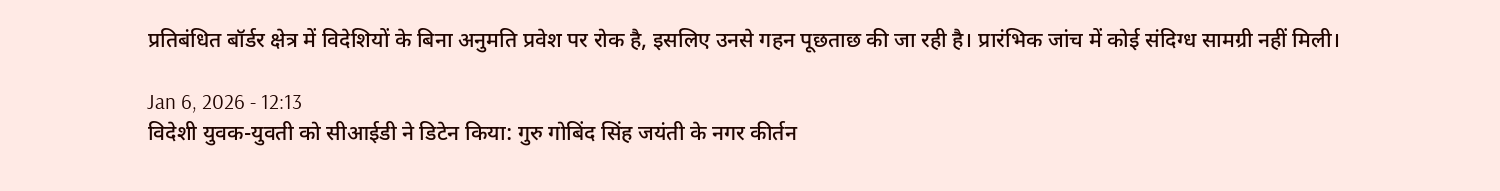प्रतिबंधित बॉर्डर क्षेत्र में विदेशियों के बिना अनुमति प्रवेश पर रोक है, इसलिए उनसे गहन पूछताछ की जा रही है। प्रारंभिक जांच में कोई संदिग्ध सामग्री नहीं मिली।

Jan 6, 2026 - 12:13
विदेशी युवक-युवती को सीआईडी ने डिटेन किया: गुरु गोबिंद सिंह जयंती के नगर कीर्तन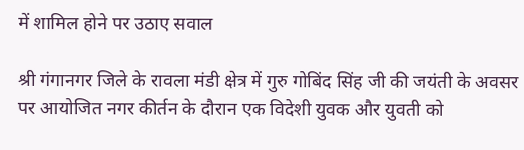में शामिल होने पर उठाए सवाल

श्री गंगानगर जिले के रावला मंडी क्षेत्र में गुरु गोबिंद सिंह जी की जयंती के अवसर पर आयोजित नगर कीर्तन के दौरान एक विदेशी युवक और युवती को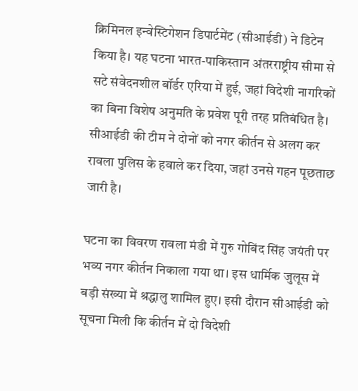क्रिमिनल इन्वेस्टिगेशन डिपार्टमेंट (सीआईडी) ने डिटेन किया है। यह घटना भारत-पाकिस्तान अंतरराष्ट्रीय सीमा से सटे संवेदनशील बॉर्डर एरिया में हुई, जहां विदेशी नागरिकों का बिना विशेष अनुमति के प्रवेश पूरी तरह प्रतिबंधित है। सीआईडी की टीम ने दोनों को नगर कीर्तन से अलग कर रावला पुलिस के हवाले कर दिया, जहां उनसे गहन पूछताछ जारी है।

घटना का विवरण रावला मंडी में गुरु गोबिंद सिंह जयंती पर भव्य नगर कीर्तन निकाला गया था। इस धार्मिक जुलूस में बड़ी संख्या में श्रद्धालु शामिल हुए। इसी दौरान सीआईडी को सूचना मिली कि कीर्तन में दो विदेशी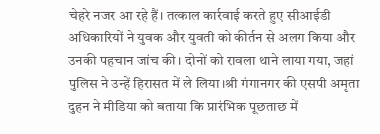चेहरे नजर आ रहे हैं। तत्काल कार्रवाई करते हुए सीआईडी अधिकारियों ने युवक और युवती को कीर्तन से अलग किया और उनकी पहचान जांच की। दोनों को रावला थाने लाया गया, जहां पुलिस ने उन्हें हिरासत में ले लिया।श्री गंगानगर की एसपी अमृता दुहन ने मीडिया को बताया कि प्रारंभिक पूछताछ में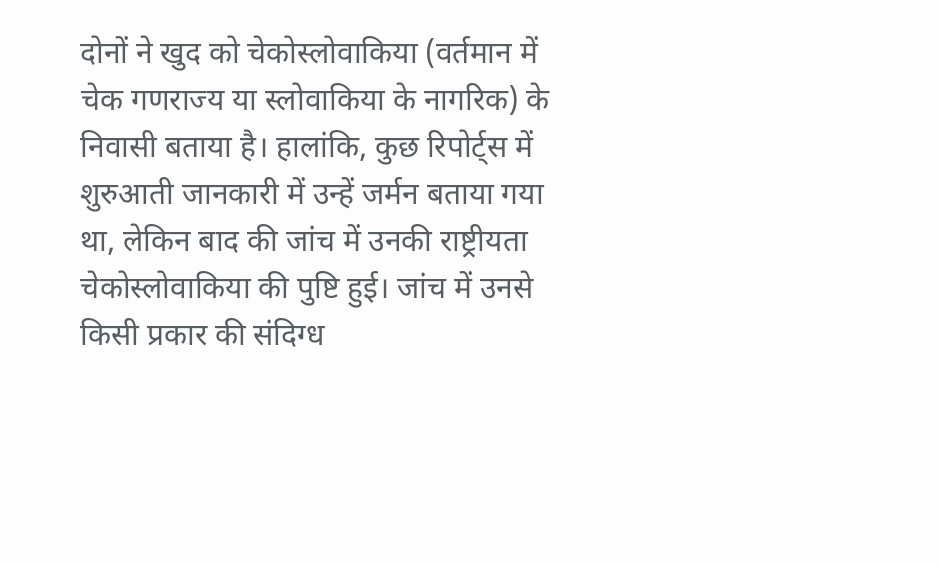दोनों ने खुद को चेकोस्लोवाकिया (वर्तमान में चेक गणराज्य या स्लोवाकिया के नागरिक) के निवासी बताया है। हालांकि, कुछ रिपोर्ट्स में शुरुआती जानकारी में उन्हें जर्मन बताया गया था, लेकिन बाद की जांच में उनकी राष्ट्रीयता चेकोस्लोवाकिया की पुष्टि हुई। जांच में उनसे किसी प्रकार की संदिग्ध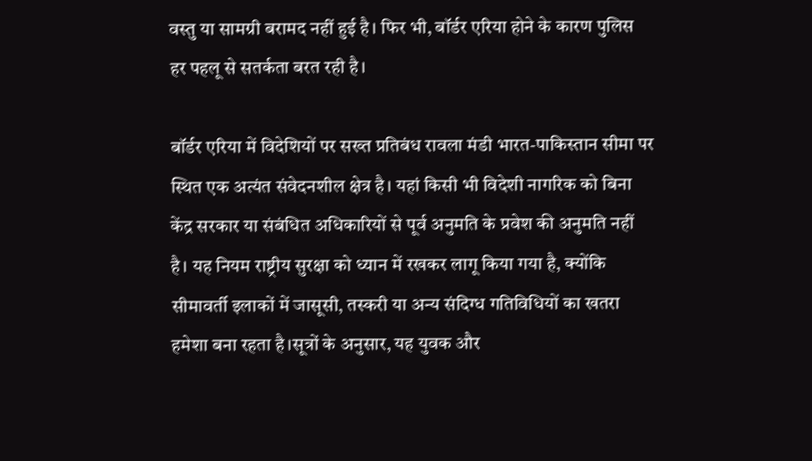वस्तु या सामग्री बरामद नहीं हुई है। फिर भी, बॉर्डर एरिया होने के कारण पुलिस हर पहलू से सतर्कता बरत रही है।

बॉर्डर एरिया में विदेशियों पर सख्त प्रतिबंध रावला मंडी भारत-पाकिस्तान सीमा पर स्थित एक अत्यंत संवेदनशील क्षेत्र है। यहां किसी भी विदेशी नागरिक को बिना केंद्र सरकार या संबंधित अधिकारियों से पूर्व अनुमति के प्रवेश की अनुमति नहीं है। यह नियम राष्ट्रीय सुरक्षा को ध्यान में रखकर लागू किया गया है, क्योंकि सीमावर्ती इलाकों में जासूसी, तस्करी या अन्य संदिग्ध गतिविधियों का खतरा हमेशा बना रहता है।सूत्रों के अनुसार, यह युवक और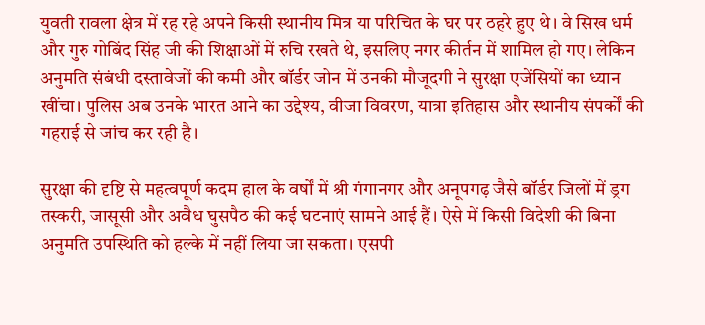युवती रावला क्षेत्र में रह रहे अपने किसी स्थानीय मित्र या परिचित के घर पर ठहरे हुए थे। वे सिख धर्म और गुरु गोबिंद सिंह जी की शिक्षाओं में रुचि रखते थे, इसलिए नगर कीर्तन में शामिल हो गए। लेकिन अनुमति संबंधी दस्तावेजों की कमी और बॉर्डर जोन में उनकी मौजूदगी ने सुरक्षा एजेंसियों का ध्यान खींचा। पुलिस अब उनके भारत आने का उद्देश्य, वीजा विवरण, यात्रा इतिहास और स्थानीय संपर्कों की गहराई से जांच कर रही है।

सुरक्षा की दृष्टि से महत्वपूर्ण कदम हाल के वर्षों में श्री गंगानगर और अनूपगढ़ जैसे बॉर्डर जिलों में ड्रग तस्करी, जासूसी और अवैध घुसपैठ की कई घटनाएं सामने आई हैं। ऐसे में किसी विदेशी की बिना अनुमति उपस्थिति को हल्के में नहीं लिया जा सकता। एसपी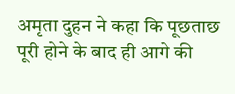अमृता दुहन ने कहा कि पूछताछ पूरी होने के बाद ही आगे की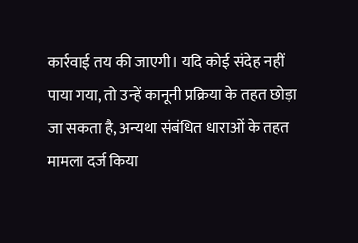कार्रवाई तय की जाएगी। यदि कोई संदेह नहीं पाया गया, तो उन्हें कानूनी प्रक्रिया के तहत छोड़ा जा सकता है, अन्यथा संबंधित धाराओं के तहत मामला दर्ज किया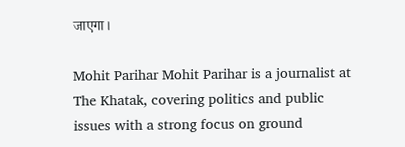जाएगा।

Mohit Parihar Mohit Parihar is a journalist at The Khatak, covering politics and public issues with a strong focus on ground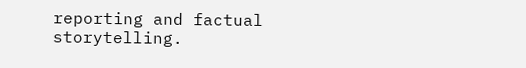reporting and factual storytelling.